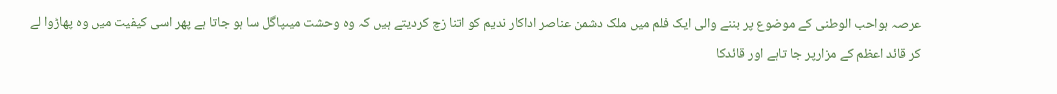عرصہ ہواحب الوطنی کے موضوع پر بننے والی ایک فلم میں ملک دشمن عناصر اداکار ندیم کو اتنا زچ کردیتے ہیں کہ وہ وحشت میںپاگل سا ہو جاتا ہے پھر اسی کیفیت میں وہ پھاڑوا لے کر قائد اعظم کے مزارپر جا تاہے اور قائدکا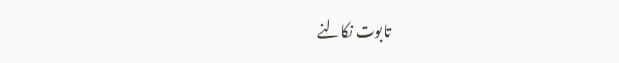تابوت نکالنے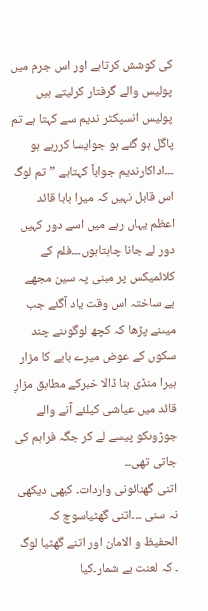کی کوشش کرتاہے اور اس جرم میں پولیس والے گرفتار کرلیتے ہیں پولیس انسپکٹر ندیم سے کہتا ہے تم پاگل ہو گئے ہو جوایسا کررہے ہو ۔۔۔اداکارندیم جواباً کہتاہے ”تم لوگ اس قابل نہیں کہ میرا بابا قائد اعظم یہاں رہے میں اسے دور کہیں دور لے جانا چاہتاہوں۔۔۔فلم کے کلائمیکس پر مبنی پہ سین مجھے بے ساختہ اس وقت یاد آگئے جب میںنے پڑھا کہ کچھ لوگوںنے چند سکوں کے عوض میرے بابے کا مزار ہیرا منڈی بنا ڈالا خبرکے مطابق مزارِ قائد میں عیاشی کیلئے آنے والے جوڑوںکو پیسے لے کر جگہ فراہم کی جاتی تھی۔۔
اتنی گھنائونی واردات۔ کبھی دیکھی نہ سنی ۔۔۔اتنی گھٹیاسوچ کہ الحفیظ و الامان اور اتنے گھٹیا لوگ ۔ کہ لعنت بے شمار۔کیا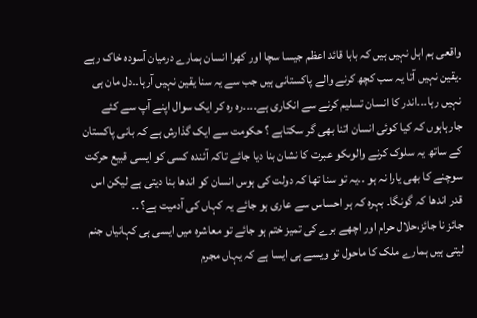واقعی ہم اہل نہیں ہیں کہ بابا قائد اعظم جیسا سچا اور کھرا انسان ہمارے درمیان آسودہ خاک رہے ۔یقین نہیں آتا یہ سب کچھ کرنے والے پاکستانی ہیں جب سے یہ سنا یقین نہیں آرہا۔۔دل مان ہی نہیں رہا۔۔۔اندر کا انسان تسلیم کرنے سے انکاری ہے۔۔۔۔رہ رہ کر ایک سوال اپنے آپ سے کئے جارہاہوں کہ کیا کوئی انسان اتنا بھی گر سکتاہے ؟ حکومت سے ایک گذارش ہے کہ بانی پاکستان کے ساتھ یہ سلوک کرنے والوںکو عبرت کا نشان بنا دیا جائے تاکہ آئندہ کسی کو ایسی قبیع حرکت سوچنے کا بھی یارا نہ ہو ۔۔یہ تو سنا تھا کہ دولت کی ہوس انسان کو اندھا بنا دیتی ہے لیکن اس قدر اندھا کہ گونگا۔ بہرہ کہ ہر احساس سے عاری ہو جائے یہ کہاں کی آدمیت ہے؟ ۔۔
جائز نا جائز،حلال حرام اور اچھے برے کی تمیز ختم ہو جائے تو معاشرہ میں ایسی ہی کہانیاں جنم لیتی ہیں ہمارے ملک کا ماحول تو ویسے ہی ایسا ہے کہ یہاں مجرم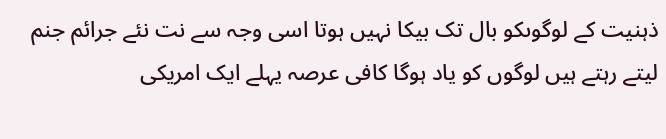ذہنیت کے لوگوںکو بال تک بیکا نہیں ہوتا اسی وجہ سے نت نئے جرائم جنم لیتے رہتے ہیں لوگوں کو یاد ہوگا کافی عرصہ یہلے ایک امریکی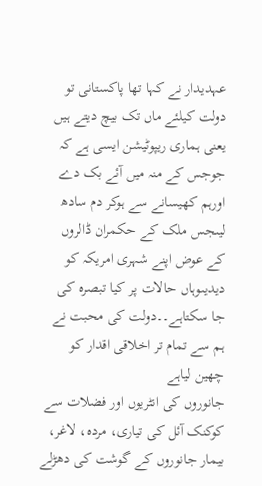عہدیدار نے کہا تھا پاکستانی تو دولت کیلئے ماں تک بیچ دیتے ہیں یعنی ہماری ریپوٹیشن ایسی ہے کہ جوجس کے منہ میں آئے بک دے اورہم کھیسانے سے ہوکر دم سادھ لیںجس ملک کے حکمران ڈالروں کے عوض اپنے شہری امریکہ کو دیدیںوہاں حالات پر کیا تبصرہ کی جا سکتاہے۔۔دولت کی محبت نے ہم سے تمام تر اخلاقی اقدار کو چھین لیاہے
جانوروں کی انٹریوں اور فضلات سے کوکنک آئل کی تیاری، مردہ، لاغر، بیمار جانوروں کے گوشت کی دھڑلے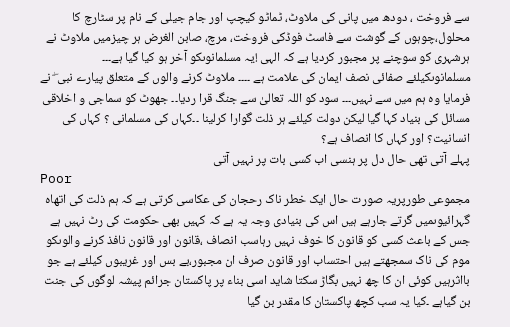سے فروخت ، دودھ میں پانی کی ملاوٹ، ٹماٹو کیچپ اور جام جیلی کے نام پر سٹارچ کا محلول،چوہوں کے گوشت سے فاسٹ فوڈکی فروخت، مرچ، صابن الغرض ہر چیزمیں ملاوٹ نے ہرشہری کو سوچنے پر مجبور کردیا ہے کہ الہی !یہ مسلمانوںکو آخر ہو کیا گیا ہے۔۔۔ مسلمانوںکیلئے صفائی نصف ایمان کی علامت ہے ۔۔۔۔ ملاوٹ کرنے والوں کے متعلق پیارے نبی ۖ نے فرمایا وہ ہم میں سے نہیں۔۔۔ سود کو اللہ تعالیٰ سے جنگ قرا ردیا۔۔ جھوٹ کو سماجی و اخلاقی مسائل کی بنیاد کہا گیا لیکن دولت کیلئے ہر ذلت گوارا کرلینا ۔۔کہاں کی مسلمانی ؟ کہاں کی انسانیت؟ اور کہاں کا انصاف ہے؟
پہلے آتی تھی حال دل پر ہنسی اب کسی بات پر نہیں آتی
Poor
مجموعی طورپریہ صورت حال ایک خطر ناک رحجان کی عکاسی کرتی ہے کہ ہم ذلت کی اتھاہ گہرائیوںمیں گرتے جارہے ہیں اس کی بنیادی وجہ یہ ہے کہ کہیں بھی حکومت کی رٹ نہیں ہے جس کے باعث کسی کو قانون کا خوف نہیں رہاسب انصاف ،قانون اور قانون نافذ کرنے والوںکو موم کی ناک سمجھتے ہیں احتساب اور قانون صرف ان مجبور،بے بس اور غریبوں کیلئے ہے جو بااثرہیں کوئی ان کا چھ نہیں بگاڑ سکتا شاید اسی بناء پر پاکستان جرائم پیشہ لوگوں کی جنت بن گیاہے ۔کیا یہ سب کچھ پاکستان کا مقدر بن گیا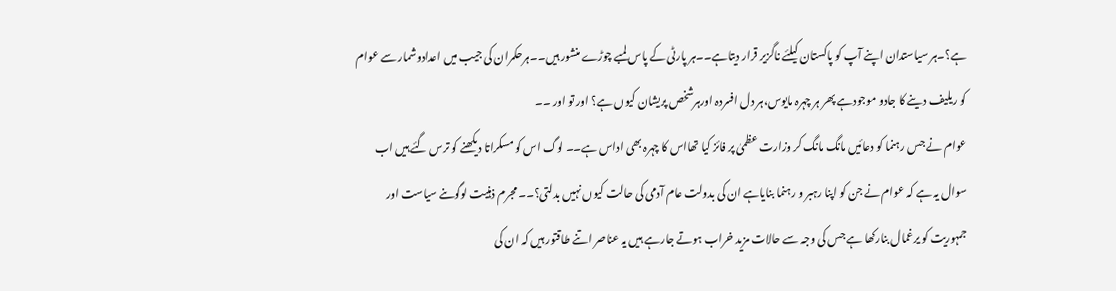ہے؟۔ہر سیاستدان اپنے آپ کو پاکستان کیلئے ناگزیر قرار دیتاہے۔۔ہر پارٹی کے پاس لمبے چوڑے منشور ہیں۔۔ہرحکمران کی جیب میں اعدادوشمار سے عوام کو ریلیف دینے کا جادو موجودہے پھر ہر چہرہ مایوس،ہر دل افسردہ اورہرشخص پریشان کیوں ہے؟ اور تو اور ۔۔
عوام نے جس رہنما کو دعائیں مانگ مانگ کر وزارت عظمیٰ پر فائز کیا تھااس کا چہرہ بھی اداس ہے۔۔ لوگ اس کو مسکراتا دیکھنے کو ترس گئے ہیں اب سوال یہ ہے کہ عوام نے جن کو اپنا رہبر و رہنما بنایاہے ان کی بدولت عام آدمی کی حالت کیوں نہیں بدلتی؟۔۔ مجرم ذہنیت لوگوںنے سیاست اور جمہوریت کو یرغمال بنارکھا ہے جس کی وجہ سے حالات مزید خراب ہوتے جارہے ہیں یہ عناصر اتنے طاقتور ہیں کہ ان کی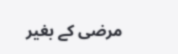مرضی کے بغیر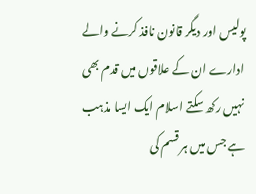پولیس اور دیگر قانون نافذ کرنے والے ادارے ان کے علاقوں میں قدم بھی نہیں رکھ سکتے اسلام ایک ایسا مذہب ہے جس میں ہر قسم کی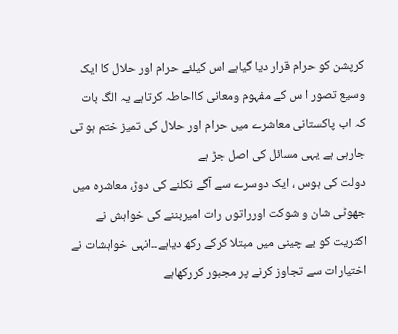کرپشن کو حرام قرار دیا گیاہے اس کیلئے حرام اور حلال کا ایک وسیع تصور ا س کے مفہوم ومعانی کااحاطہ کرتاہے یہ الگ بات کہ اب پاکستانی معاشرے میں حرام اور حلال کی تمیز ختم ہو تی جارہی ہے یہی مسائل کی اصل جڑ ہے
دولت کی ہوس ، ایک دوسرے سے آگے نکلنے کی دوڑ، معاشرہ میں جھوٹی شان و شوکت اورراتوں رات امیربننے کی خواہش نے اکثریت کو بے چینی میں مبتلا کرکے رکھ دیاہے۔۔انہی خواہشات نے اختیارات سے تجاوز کرنے پر مجبور کررکھاہے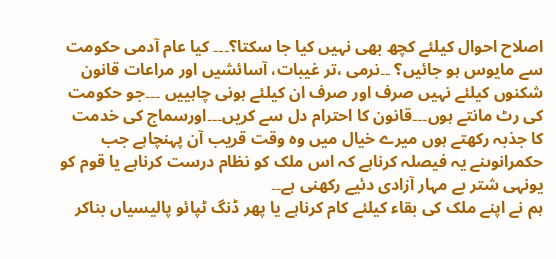اصلاح احوال کیلئے کچھ بھی نہیں کیا جا سکتا؟۔۔۔ کیا عام آدمی حکومت سے مایوس ہو جائیں؟ ۔۔نرمی ،تر غیبات، آسائشیں اور مراعات قانون شکنوں کیلئے نہیں صرف اور صرف ان کیلئے ہونی چاہییں ۔۔۔جو حکومت کی رٹ مانتے ہوں۔۔۔قانون کا احترام دل سے کریں۔۔۔اورسماج کی خدمت کا جذبہ رکھتے ہوں میرے خیال میں وہ وقت قریب آن پہنچاہے جب حکمرانوںنے یہ فیصلہ کرناہے کہ اس ملک کو نظام درست کرناہے یا قوم کو یونہی شتر بے مہار آزادی دئیے رکھنی ہے۔۔
ہم نے اپنے ملک کی بقاء کیلئے کام کرناہے یا پھر ڈنگ ٹپائو پالیسیاں بناکر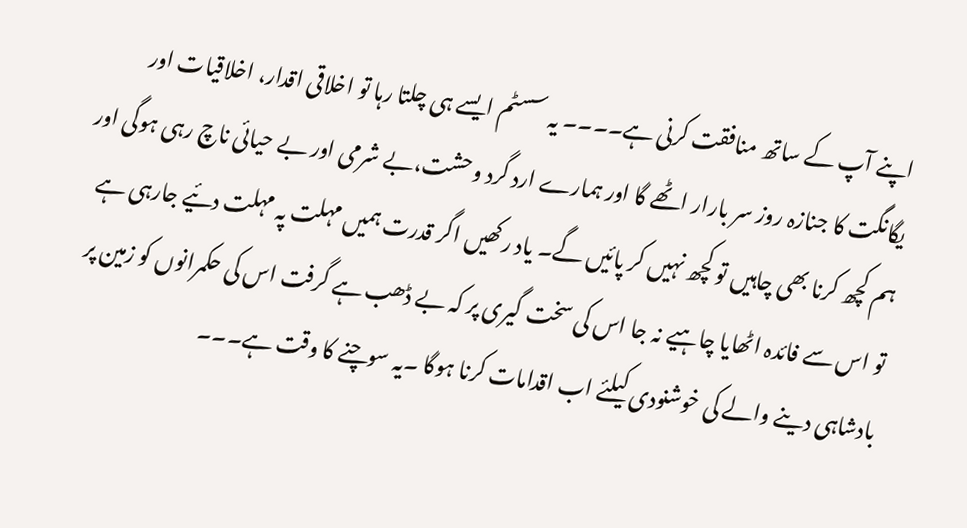اپنے آپ کے ساتھ منافقت کرنی ہے۔۔۔۔ یہ سسٹم ایسے ہی چلتا رہا تو اخلاقی اقدار، اخلاقیات اور یگانگت کا جنازہ روز سر بارار اٹھے گا اور ہمارے ارد گرد وحشت،بے شرمی اور بے حیائی ناچ رہی ہوگی اور ہم کچھ کرنا بھی چاہیں تو کچھ نہیں کر پائیں گے۔ یاد رکھیں اگر قدرت ہمیں مہلت پہ مہلت دئیے جارہی ہے تو اس سے فائدہ اٹھایا چاہیے نہ جا اس کی سخت گیری پر کہ بے ڈھب ہے گرفت اس کی حکمرانوں کو زمین پر بادشاہی دینے والے کی خوشنودی کیلئے اب اقدامات کرنا ہوگا ۔یہ سوچنے کا وقت ہے۔۔۔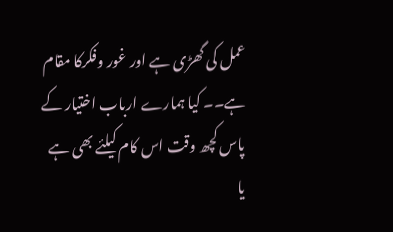عمل کی گھڑی ہے اور غور وفکرکا مقام ہے۔۔ کیا ہمارے ارباب اختیار کے پاس کچھ وقت اس کام کیلئے بھی ہے یا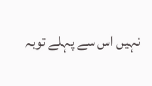نہیں اس سے پہلے توبہ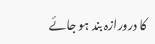کا درورازہ بند ہو جائے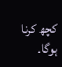کچھ کرنا ہوگا۔